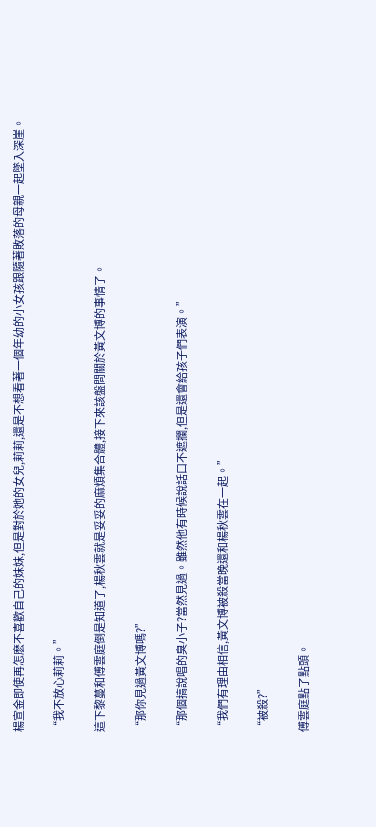楊宣金即使再怎麽不喜歡自己的妹妹,但是對於她的女兒,莉莉,還是不想看著一個年幼的小女孩跟隨著敗落的母親一起墜入深崖。

“我不放心莉莉。”

這下黎蔓和傅雲庭倒是知道了,楊秋雲就是妥妥的麻煩集合體,接下來該盤問關於黃文博的事情了。

“那你見過黃文博嗎?”

“那個搞說唱的臭小子?當然見過。雖然他有時候說話口不遮攔,但是還會給孩子們表演。”

“我們有理由相信,黃文博被殺當晚還和楊秋雲在一起。”

“被殺?”

傅雲庭點了點頭。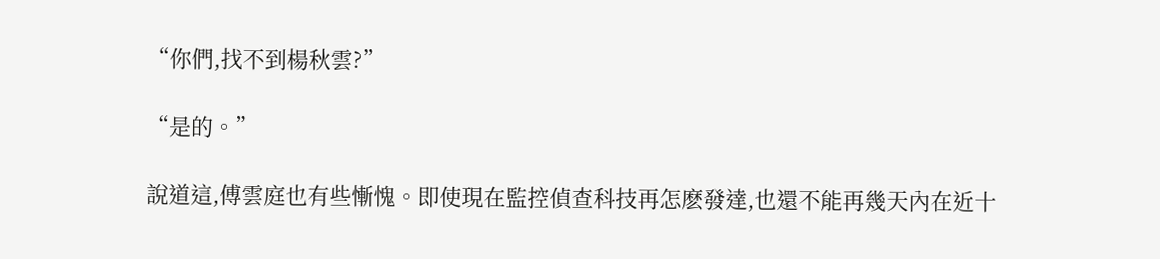“你們,找不到楊秋雲?”

“是的。”

說道這,傅雲庭也有些慚愧。即使現在監控偵查科技再怎麽發達,也還不能再幾天內在近十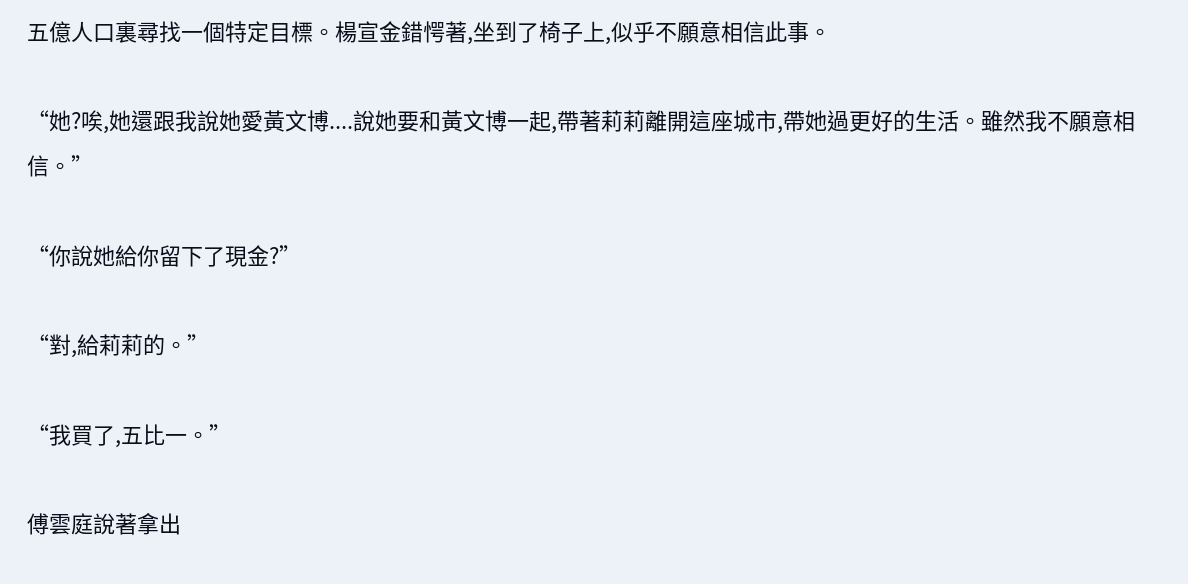五億人口裏尋找一個特定目標。楊宣金錯愕著,坐到了椅子上,似乎不願意相信此事。

“她?唉,她還跟我說她愛黃文博....說她要和黃文博一起,帶著莉莉離開這座城市,帶她過更好的生活。雖然我不願意相信。”

“你說她給你留下了現金?”

“對,給莉莉的。”

“我買了,五比一。”

傅雲庭說著拿出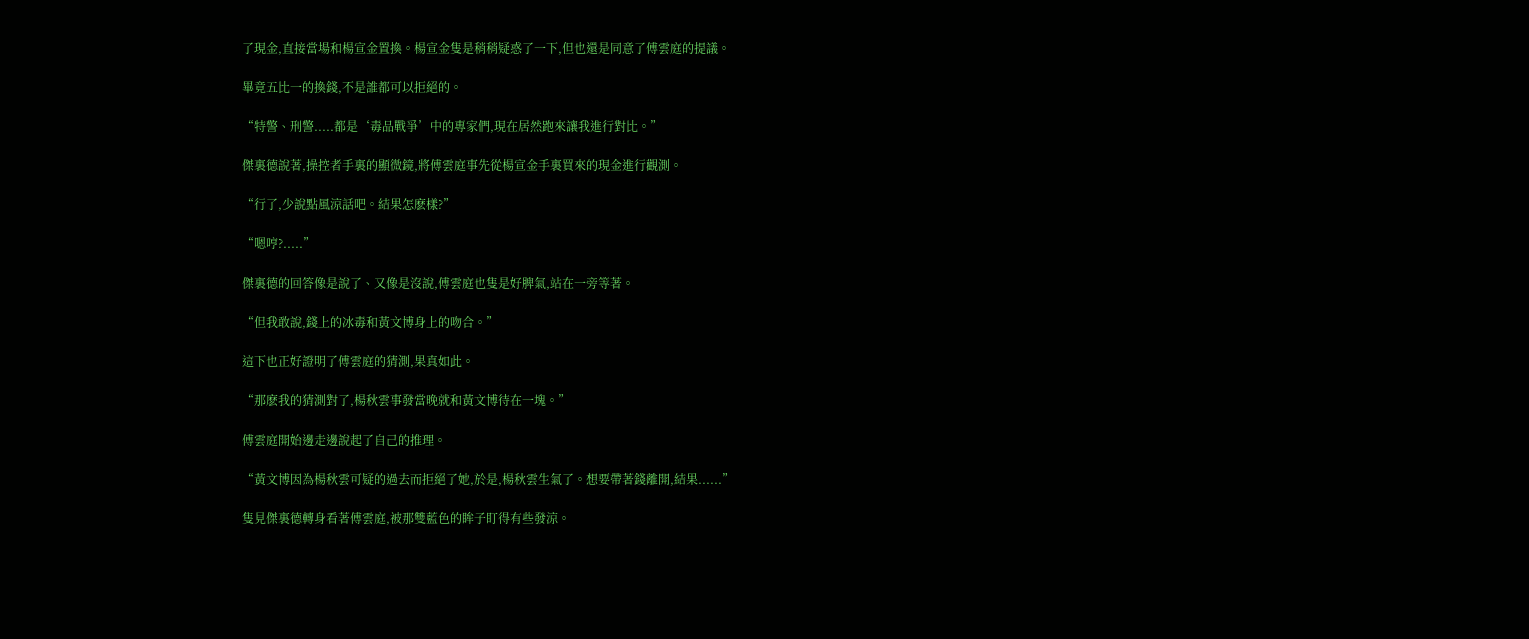了現金,直接當場和楊宣金置換。楊宣金隻是稍稍疑惑了一下,但也還是同意了傅雲庭的提議。

畢竟五比一的換錢,不是誰都可以拒絕的。

“特警、刑警.....都是‘毒品戰爭’中的專家們,現在居然跑來讓我進行對比。”

傑裏德說著,操控者手裏的顯微鏡,將傅雲庭事先從楊宣金手裏買來的現金進行觀測。

“行了,少說點風涼話吧。結果怎麽樣?”

“嗯哼?.....”

傑裏德的回答像是說了、又像是沒說,傅雲庭也隻是好脾氣,站在一旁等著。

“但我敢說,錢上的冰毒和黃文博身上的吻合。”

這下也正好證明了傅雲庭的猜測,果真如此。

“那麽我的猜測對了,楊秋雲事發當晚就和黃文博待在一塊。”

傅雲庭開始邊走邊說起了自己的推理。

“黃文博因為楊秋雲可疑的過去而拒絕了她,於是,楊秋雲生氣了。想要帶著錢離開,結果......”

隻見傑裏德轉身看著傅雲庭,被那雙藍色的眸子盯得有些發涼。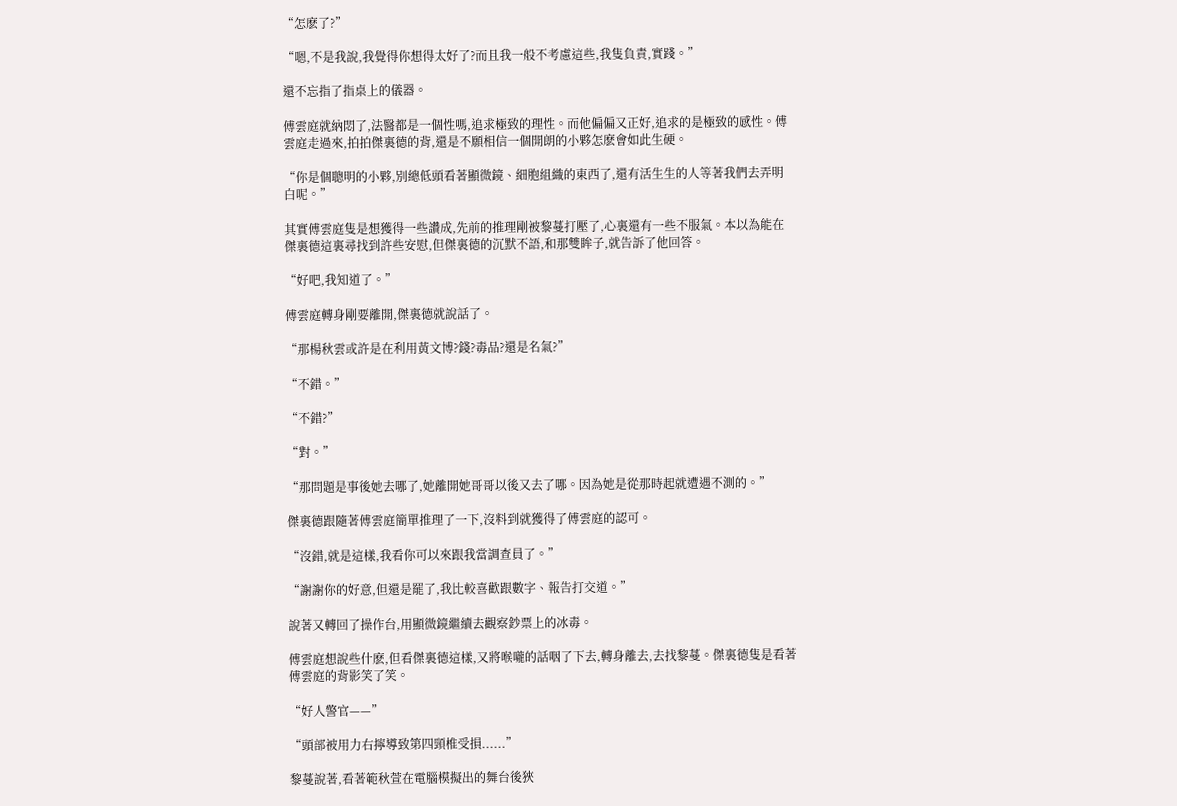“怎麽了?”

“嗯,不是我說,我覺得你想得太好了?而且我一般不考慮這些,我隻負責,實踐。”

還不忘指了指桌上的儀器。

傅雲庭就納悶了,法醫都是一個性嗎,追求極致的理性。而他偏偏又正好,追求的是極致的感性。傅雲庭走過來,拍拍傑裏德的背,還是不願相信一個開朗的小夥怎麽會如此生硬。

“你是個聰明的小夥,別總低頭看著顯微鏡、細胞組織的東西了,還有活生生的人等著我們去弄明白呢。”

其實傅雲庭隻是想獲得一些讚成,先前的推理剛被黎蔓打壓了,心裏還有一些不服氣。本以為能在傑裏德這裏尋找到許些安慰,但傑裏德的沉默不語,和那雙眸子,就告訴了他回答。

“好吧,我知道了。”

傅雲庭轉身剛要離開,傑裏德就說話了。

“那楊秋雲或許是在利用黃文博?錢?毒品?還是名氣?”

“不錯。”

“不錯?”

“對。”

“那問題是事後她去哪了,她離開她哥哥以後又去了哪。因為她是從那時起就遭遇不測的。”

傑裏德跟隨著傅雲庭簡單推理了一下,沒料到就獲得了傅雲庭的認可。

“沒錯,就是這樣,我看你可以來跟我當調查員了。”

“謝謝你的好意,但還是罷了,我比較喜歡跟數字、報告打交道。”

說著又轉回了操作台,用顯微鏡繼續去觀察鈔票上的冰毒。

傅雲庭想說些什麽,但看傑裏德這樣,又將喉嚨的話咽了下去,轉身離去,去找黎蔓。傑裏德隻是看著傅雲庭的背影笑了笑。

“好人警官——”

“頭部被用力右擰導致第四頸椎受損......”

黎蔓說著,看著範秋萱在電腦模擬出的舞台後狹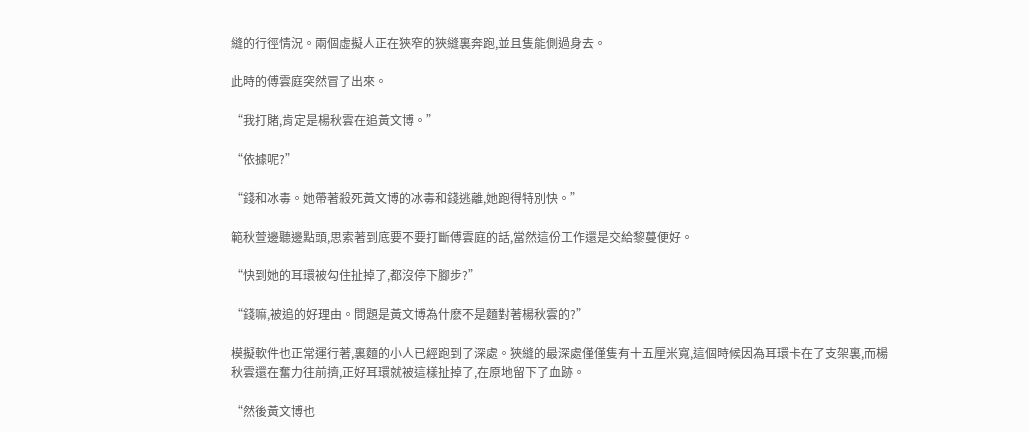縫的行徑情況。兩個虛擬人正在狹窄的狹縫裏奔跑,並且隻能側過身去。

此時的傅雲庭突然冒了出來。

“我打賭,肯定是楊秋雲在追黃文博。”

“依據呢?”

“錢和冰毒。她帶著殺死黃文博的冰毒和錢逃離,她跑得特別快。”

範秋萱邊聽邊點頭,思索著到底要不要打斷傅雲庭的話,當然這份工作還是交給黎蔓便好。

“快到她的耳環被勾住扯掉了,都沒停下腳步?”

“錢嘛,被追的好理由。問題是黃文博為什麽不是麵對著楊秋雲的?”

模擬軟件也正常運行著,裏麵的小人已經跑到了深處。狹縫的最深處僅僅隻有十五厘米寬,這個時候因為耳環卡在了支架裏,而楊秋雲還在奮力往前擠,正好耳環就被這樣扯掉了,在原地留下了血跡。

“然後黃文博也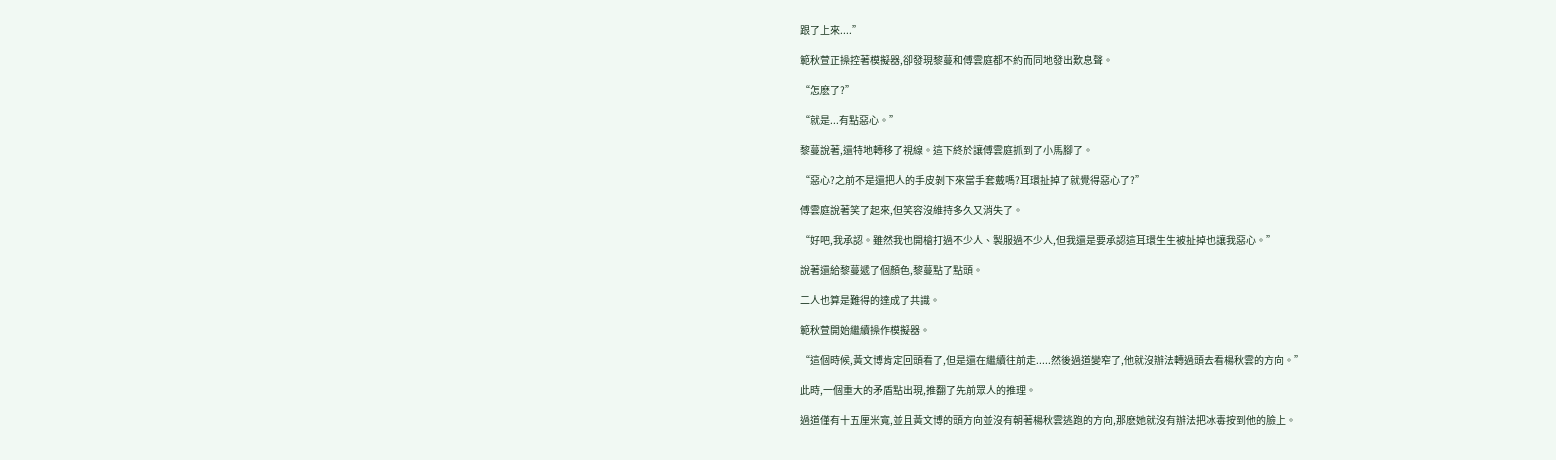跟了上來....”

範秋萱正操控著模擬器,卻發現黎蔓和傅雲庭都不約而同地發出歎息聲。

“怎麽了?”

“就是...有點惡心。”

黎蔓說著,還特地轉移了視線。這下終於讓傅雲庭抓到了小馬腳了。

“惡心?之前不是還把人的手皮剝下來當手套戴嗎?耳環扯掉了就覺得惡心了?”

傅雲庭說著笑了起來,但笑容沒維持多久又消失了。

“好吧,我承認。雖然我也開槍打過不少人、製服過不少人,但我還是要承認這耳環生生被扯掉也讓我惡心。”

說著還給黎蔓遞了個顏色,黎蔓點了點頭。

二人也算是難得的達成了共識。

範秋萱開始繼續操作模擬器。

“這個時候,黃文博肯定回頭看了,但是還在繼續往前走.....然後過道變窄了,他就沒辦法轉過頭去看楊秋雲的方向。”

此時,一個重大的矛盾點出現,推翻了先前眾人的推理。

過道僅有十五厘米寬,並且黃文博的頭方向並沒有朝著楊秋雲逃跑的方向,那麽她就沒有辦法把冰毒按到他的臉上。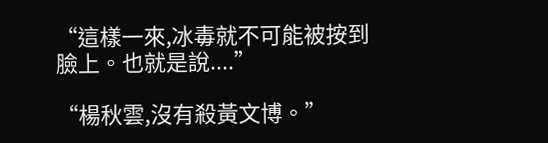“這樣一來,冰毒就不可能被按到臉上。也就是說....”

“楊秋雲,沒有殺黃文博。”